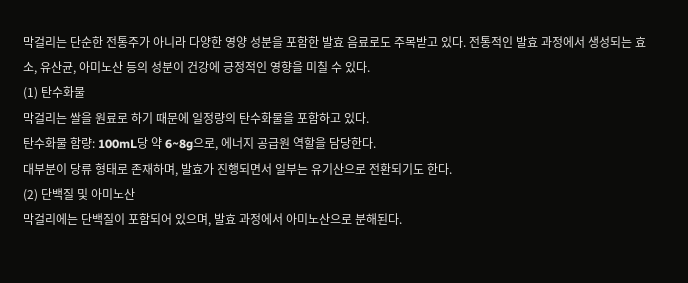막걸리는 단순한 전통주가 아니라 다양한 영양 성분을 포함한 발효 음료로도 주목받고 있다. 전통적인 발효 과정에서 생성되는 효소, 유산균, 아미노산 등의 성분이 건강에 긍정적인 영향을 미칠 수 있다.
(1) 탄수화물
막걸리는 쌀을 원료로 하기 때문에 일정량의 탄수화물을 포함하고 있다.
탄수화물 함량: 100mL당 약 6~8g으로, 에너지 공급원 역할을 담당한다.
대부분이 당류 형태로 존재하며, 발효가 진행되면서 일부는 유기산으로 전환되기도 한다.
(2) 단백질 및 아미노산
막걸리에는 단백질이 포함되어 있으며, 발효 과정에서 아미노산으로 분해된다.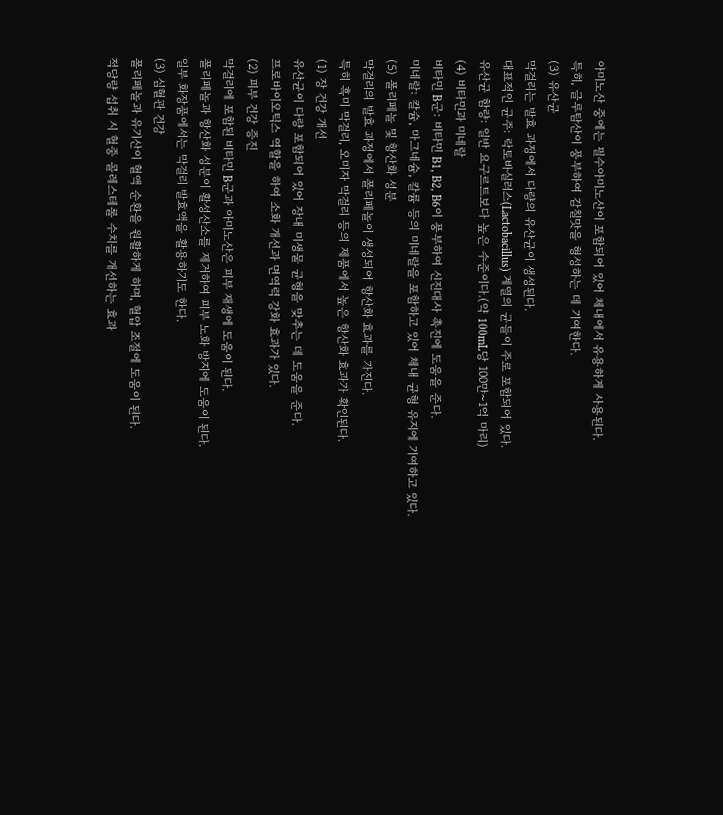아미노산 중에는 필수아미노산이 포함되어 있어 체내에서 유용하게 사용된다.
특히, 글루탐산이 풍부하여 감칠맛을 형성하는 데 기여한다.
(3) 유산균
막걸리는 발효 과정에서 다량의 유산균이 생성된다.
대표적인 균주: 락토바실러스(Lactobacillus) 계열의 균들이 주로 포함되어 있다.
유산균 함량: 일반 요구르트보다 높은 수준이다.(약 100mL당 100만~1억 마리)
(4) 비타민과 미네랄
비타민 B군: 비타민 B1, B2, B6이 풍부하여 신진대사 촉진에 도움을 준다.
미네랄: 칼슘, 마그네슘, 칼륨 등의 미네랄을 포함하고 있어 체내 균형 유지에 기여하고 있다.
(5) 폴리페놀 및 항산화 성분
막걸리의 발효 과정에서 폴리페놀이 생성되어 항산화 효과를 가진다.
특히 흑미 막걸리, 오미자 막걸리 등의 제품에서 높은 항산화 효과가 확인된다.
(1) 장 건강 개선
유산균이 다량 포함되어 있어 장내 미생물 균형을 맞추는 데 도움을 준다.
프로바이오틱스 역할을 하여 소화 개선과 면역력 강화 효과가 있다.
(2) 피부 건강 증진
막걸리에 포함된 비타민 B군과 아미노산은 피부 재생에 도움이 된다.
폴리페놀과 항산화 성분이 활성산소를 제거하여 피부 노화 방지에 도움이 된다.
일부 화장품에서는 막걸리 발효액을 활용하기도 한다.
(3) 심혈관 건강
폴리페놀과 유기산이 혈액 순환을 원활하게 하며, 혈압 조절에 도움이 된다.
적당량 섭취 시 혈중 콜레스테롤 수치를 개선하는 효과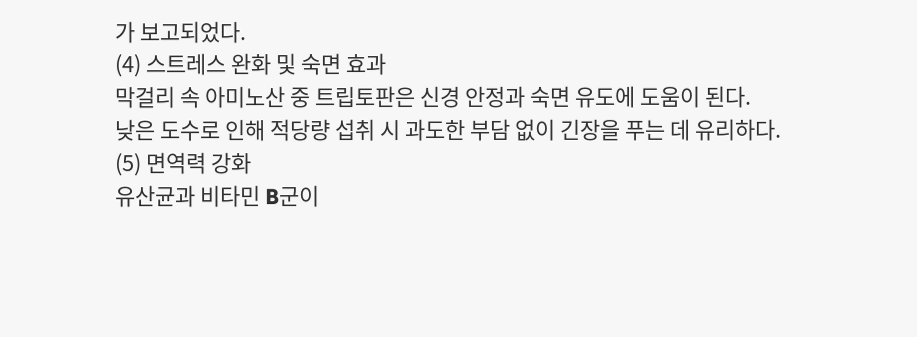가 보고되었다.
(4) 스트레스 완화 및 숙면 효과
막걸리 속 아미노산 중 트립토판은 신경 안정과 숙면 유도에 도움이 된다.
낮은 도수로 인해 적당량 섭취 시 과도한 부담 없이 긴장을 푸는 데 유리하다.
(5) 면역력 강화
유산균과 비타민 B군이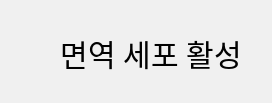면역 세포 활성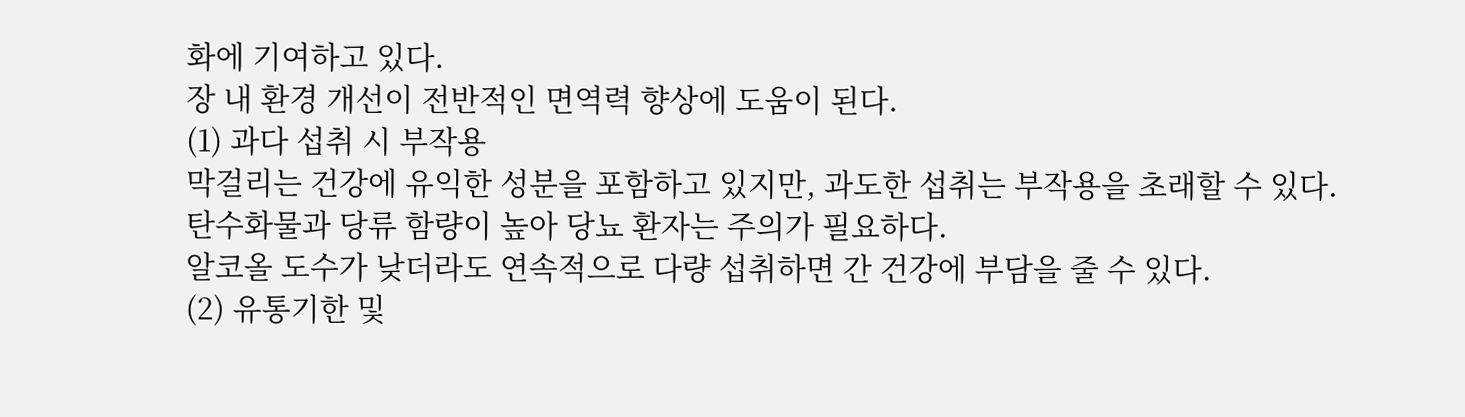화에 기여하고 있다.
장 내 환경 개선이 전반적인 면역력 향상에 도움이 된다.
(1) 과다 섭취 시 부작용
막걸리는 건강에 유익한 성분을 포함하고 있지만, 과도한 섭취는 부작용을 초래할 수 있다.
탄수화물과 당류 함량이 높아 당뇨 환자는 주의가 필요하다.
알코올 도수가 낮더라도 연속적으로 다량 섭취하면 간 건강에 부담을 줄 수 있다.
(2) 유통기한 및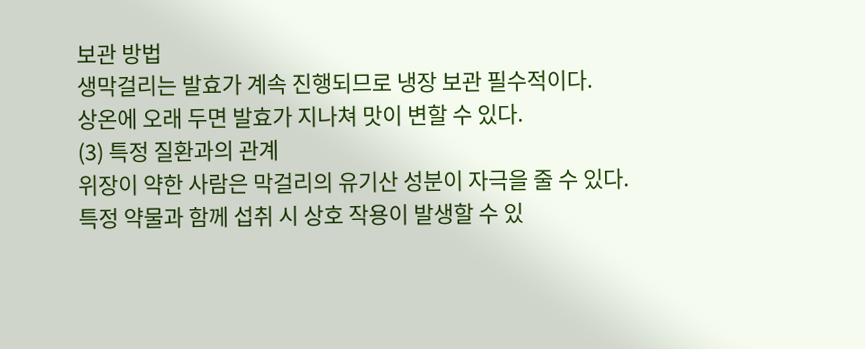보관 방법
생막걸리는 발효가 계속 진행되므로 냉장 보관 필수적이다.
상온에 오래 두면 발효가 지나쳐 맛이 변할 수 있다.
(3) 특정 질환과의 관계
위장이 약한 사람은 막걸리의 유기산 성분이 자극을 줄 수 있다.
특정 약물과 함께 섭취 시 상호 작용이 발생할 수 있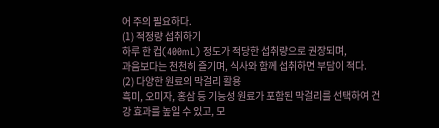어 주의 필요하다.
(1) 적정량 섭취하기
하루 한 컵(400mL) 정도가 적당한 섭취량으로 권장되며,
과음보다는 천천히 즐기며, 식사와 함께 섭취하면 부담이 적다.
(2) 다양한 원료의 막걸리 활용
흑미, 오미자, 홍삼 등 기능성 원료가 포함된 막걸리를 선택하여 건강 효과를 높일 수 있고, 모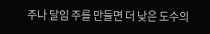주나 달임 주를 만들면 더 낮은 도수의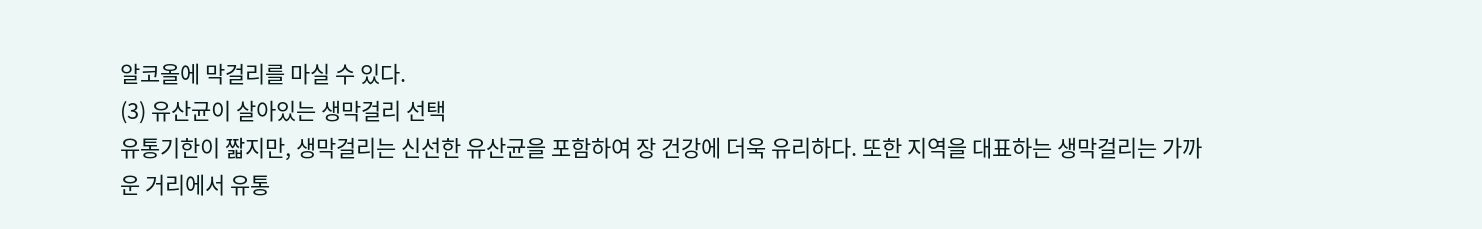알코올에 막걸리를 마실 수 있다.
(3) 유산균이 살아있는 생막걸리 선택
유통기한이 짧지만, 생막걸리는 신선한 유산균을 포함하여 장 건강에 더욱 유리하다. 또한 지역을 대표하는 생막걸리는 가까운 거리에서 유통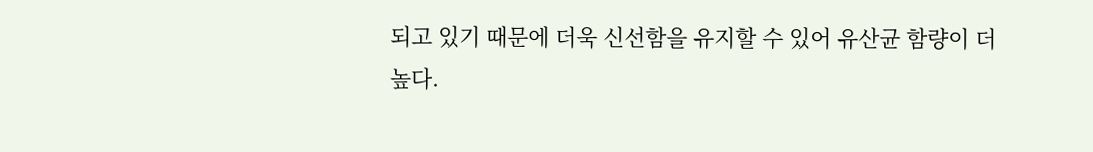되고 있기 때문에 더욱 신선함을 유지할 수 있어 유산균 함량이 더 높다.